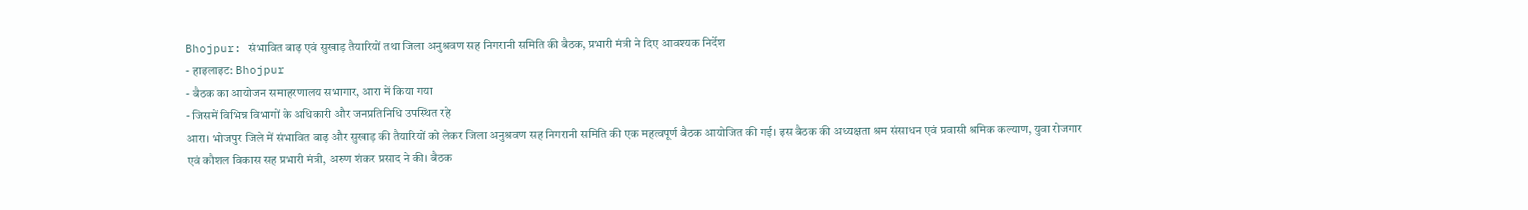Bhojpur: संभावित बाढ़ एवं सुखाड़ तैयारियों तथा जिला अनुश्रवण सह निगरानी समिति की बैठक, प्रभारी मंत्री ने दिए आवश्यक निर्देश
- हाइलाइट: Bhojpur
- बैठक का आयोजन समाहरणालय सभागार, आरा में किया गया
- जिसमें विभिन्न विभागों के अधिकारी और जनप्रतिनिधि उपस्थित रहे
आरा। भोजपुर जिले में संभावित बाढ़ और सुखाड़ की तैयारियों को लेकर जिला अनुश्रवण सह निगरानी समिति की एक महत्वपूर्ण बैठक आयोजित की गई। इस बैठक की अध्यक्षता श्रम संसाधन एवं प्रवासी श्रमिक कल्याण, युवा रोजगार एवं कौशल विकास सह प्रभारी मंत्री, अरुण शंकर प्रसाद ने की। बैठक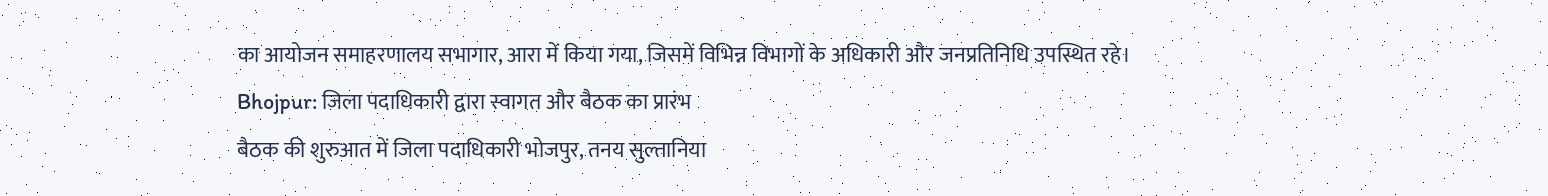का आयोजन समाहरणालय सभागार, आरा में किया गया, जिसमें विभिन्न विभागों के अधिकारी और जनप्रतिनिधि उपस्थित रहे।
Bhojpur: जिला पदाधिकारी द्वारा स्वागत और बैठक का प्रारंभ
बैठक की शुरुआत में जिला पदाधिकारी भोजपुर, तनय सुल्तानिया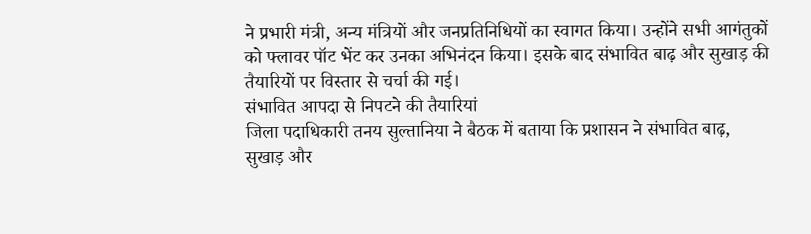ने प्रभारी मंत्री, अन्य मंत्रियों और जनप्रतिनिधियों का स्वागत किया। उन्होंने सभी आगंतुकों को फ्लावर पॉट भेंट कर उनका अभिनंदन किया। इसके बाद संभावित बाढ़ और सुखाड़ की तैयारियों पर विस्तार से चर्चा की गई।
संभावित आपदा से निपटने की तैयारियां
जिला पदाधिकारी तनय सुल्तानिया ने बैठक में बताया कि प्रशासन ने संभावित बाढ़, सुखाड़ और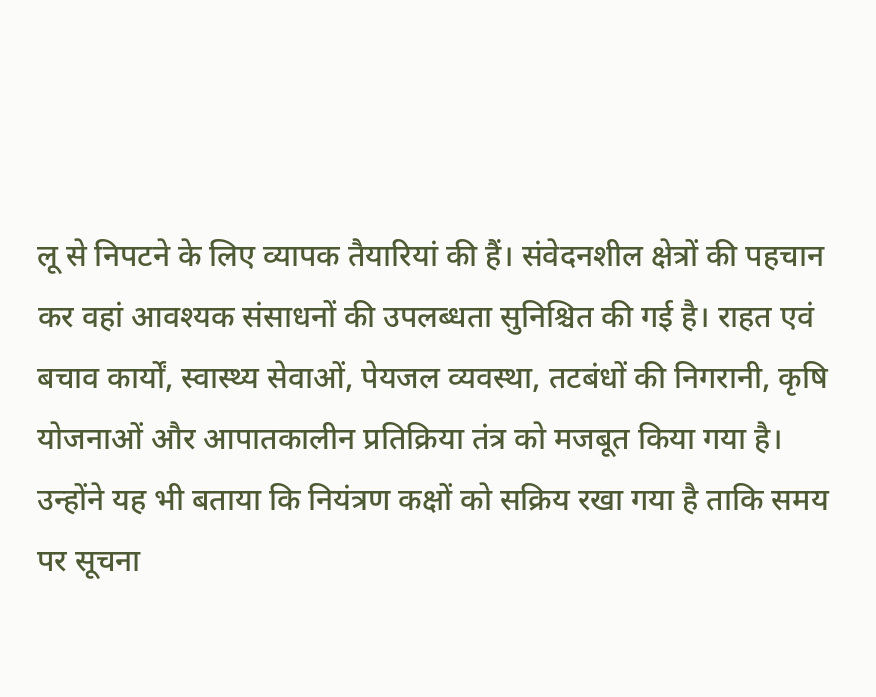लू से निपटने के लिए व्यापक तैयारियां की हैं। संवेदनशील क्षेत्रों की पहचान कर वहां आवश्यक संसाधनों की उपलब्धता सुनिश्चित की गई है। राहत एवं बचाव कार्यों, स्वास्थ्य सेवाओं, पेयजल व्यवस्था, तटबंधों की निगरानी, कृषि योजनाओं और आपातकालीन प्रतिक्रिया तंत्र को मजबूत किया गया है।
उन्होंने यह भी बताया कि नियंत्रण कक्षों को सक्रिय रखा गया है ताकि समय पर सूचना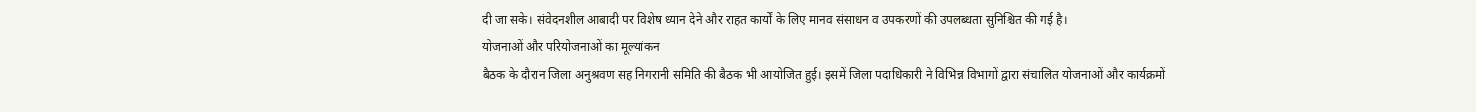दी जा सके। संवेदनशील आबादी पर विशेष ध्यान देने और राहत कार्यों के लिए मानव संसाधन व उपकरणों की उपलब्धता सुनिश्चित की गई है।
योजनाओं और परियोजनाओं का मूल्यांकन
बैठक के दौरान जिला अनुश्रवण सह निगरानी समिति की बैठक भी आयोजित हुई। इसमें जिला पदाधिकारी ने विभिन्न विभागों द्वारा संचालित योजनाओं और कार्यक्रमों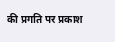की प्रगति पर प्रकाश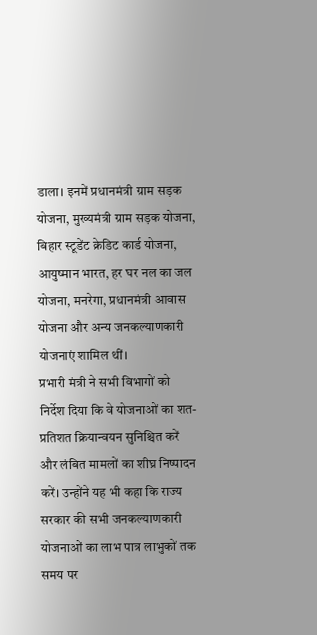डाला। इनमें प्रधानमंत्री ग्राम सड़क योजना, मुख्यमंत्री ग्राम सड़क योजना, बिहार स्टूडेंट क्रेडिट कार्ड योजना, आयुष्मान भारत, हर घर नल का जल योजना, मनरेगा, प्रधानमंत्री आवास योजना और अन्य जनकल्याणकारी योजनाएं शामिल थीं।
प्रभारी मंत्री ने सभी विभागों को निर्देश दिया कि वे योजनाओं का शत-प्रतिशत क्रियान्वयन सुनिश्चित करें और लंबित मामलों का शीघ्र निष्पादन करें। उन्होंने यह भी कहा कि राज्य सरकार की सभी जनकल्याणकारी योजनाओं का लाभ पात्र लाभुकों तक समय पर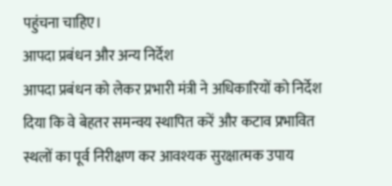पहुंचना चाहिए।
आपदा प्रबंधन और अन्य निर्देश
आपदा प्रबंधन को लेकर प्रभारी मंत्री ने अधिकारियों को निर्देश दिया कि वे बेहतर समन्वय स्थापित करें और कटाव प्रभावित स्थलों का पूर्व निरीक्षण कर आवश्यक सुरक्षात्मक उपाय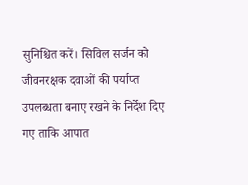सुनिश्चित करें। सिविल सर्जन को जीवनरक्षक दवाओं की पर्याप्त उपलब्धता बनाए रखने के निर्देश दिए गए ताकि आपात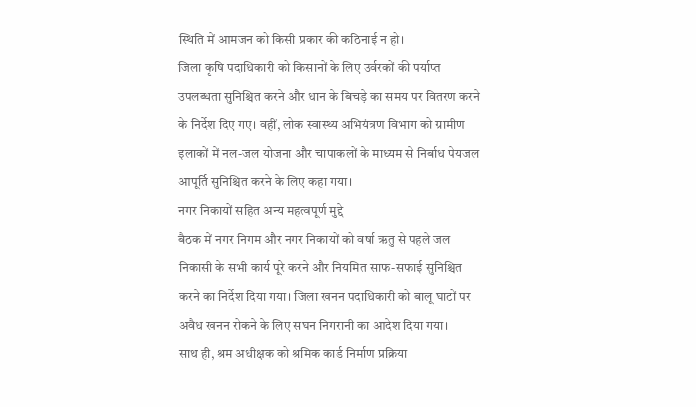स्थिति में आमजन को किसी प्रकार की कठिनाई न हो।
जिला कृषि पदाधिकारी को किसानों के लिए उर्वरकों की पर्याप्त उपलब्धता सुनिश्चित करने और धान के बिचड़े का समय पर वितरण करने के निर्देश दिए गए। वहीं, लोक स्वास्थ्य अभियंत्रण विभाग को ग्रामीण इलाकों में नल-जल योजना और चापाकलों के माध्यम से निर्बाध पेयजल आपूर्ति सुनिश्चित करने के लिए कहा गया।
नगर निकायों सहित अन्य महत्वपूर्ण मुद्दे
बैठक में नगर निगम और नगर निकायों को वर्षा ऋतु से पहले जल निकासी के सभी कार्य पूरे करने और नियमित साफ-सफाई सुनिश्चित करने का निर्देश दिया गया। जिला खनन पदाधिकारी को बालू घाटों पर अवैध खनन रोकने के लिए सघन निगरानी का आदेश दिया गया।
साथ ही, श्रम अधीक्षक को श्रमिक कार्ड निर्माण प्रक्रिया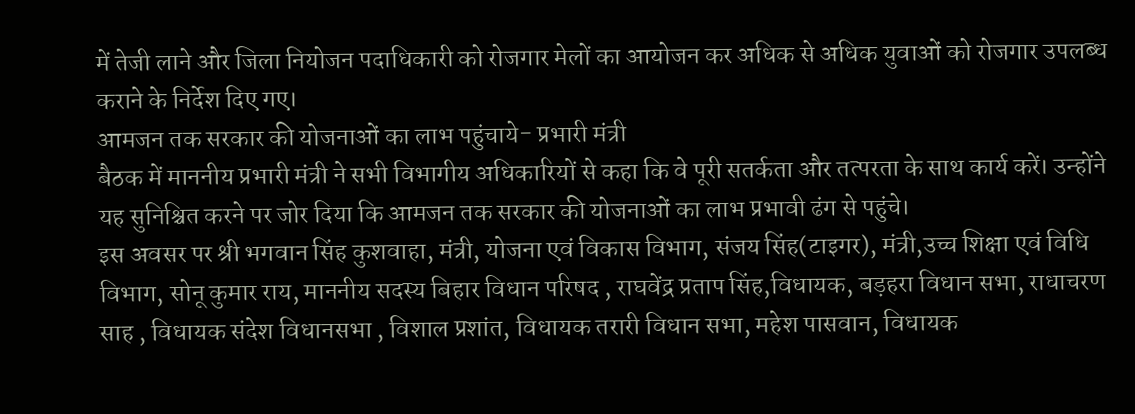में तेजी लाने और जिला नियोजन पदाधिकारी को रोजगार मेलों का आयोजन कर अधिक से अधिक युवाओं को रोजगार उपलब्ध कराने के निर्देश दिए गए।
आमजन तक सरकार की योजनाओं का लाभ पहुंचाये- प्रभारी मंत्री
बैठक में माननीय प्रभारी मंत्री ने सभी विभागीय अधिकारियों से कहा कि वे पूरी सतर्कता और तत्परता के साथ कार्य करें। उन्होंने यह सुनिश्चित करने पर जोर दिया कि आमजन तक सरकार की योजनाओं का लाभ प्रभावी ढंग से पहुंचे।
इस अवसर पर श्री भगवान सिंह कुशवाहा, मंत्री, योजना एवं विकास विभाग, संजय सिंह(टाइगर), मंत्री,उच्च शिक्षा एवं विधि विभाग, सोनू कुमार राय, माननीय सदस्य बिहार विधान परिषद , राघवेंद्र प्रताप सिंह,विधायक, बड़हरा विधान सभा, राधाचरण साह , विधायक संदेश विधानसभा , विशाल प्रशांत, विधायक तरारी विधान सभा, महेश पासवान, विधायक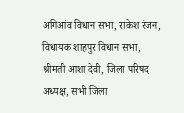अगिआंव विधान सभा, राकेश रंजन, विधायक शाहपुर विधान सभा, श्रीमती आशा देवी, जिला परिषद अध्यक्ष, सभी जिला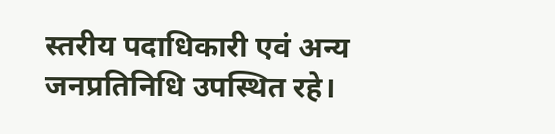स्तरीय पदाधिकारी एवं अन्य जनप्रतिनिधि उपस्थित रहे।